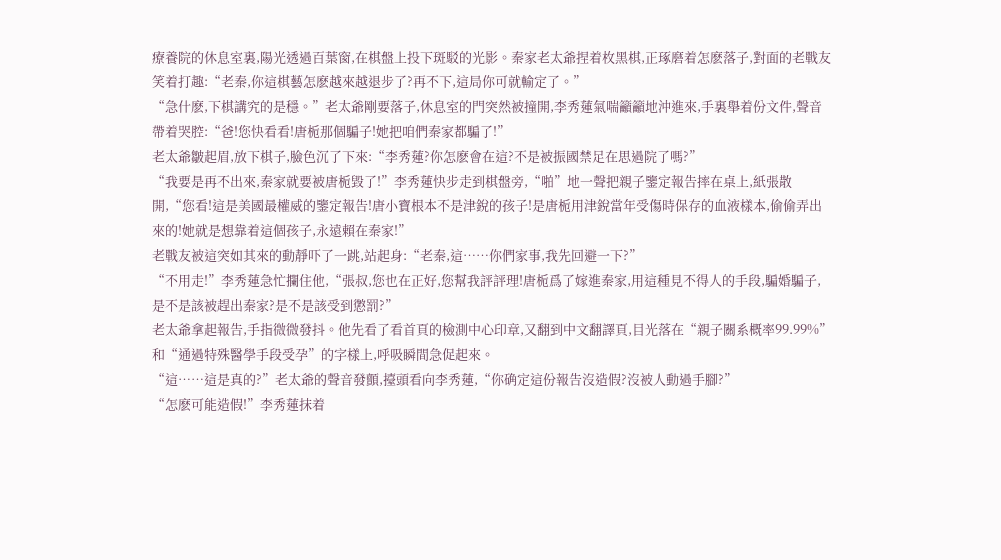療養院的休息室裏,陽光透過百葉窗,在棋盤上投下斑駁的光影。秦家老太爺捏着枚黑棋,正琢磨着怎麽落子,對面的老戰友笑着打趣:“老秦,你這棋藝怎麽越來越退步了?再不下,這局你可就輸定了。”
“急什麽,下棋講究的是穩。”老太爺剛要落子,休息室的門突然被撞開,李秀蓮氣喘籲籲地沖進來,手裏舉着份文件,聲音帶着哭腔:“爸!您快看看!唐栀那個騙子!她把咱們秦家都騙了!”
老太爺皺起眉,放下棋子,臉色沉了下來:“李秀蓮?你怎麽會在這?不是被振國禁足在思過院了嗎?”
“我要是再不出來,秦家就要被唐栀毀了!”李秀蓮快步走到棋盤旁,“啪”地一聲把親子鑒定報告摔在桌上,紙張散開,“您看!這是美國最權威的鑒定報告!唐小寶根本不是津銳的孩子!是唐栀用津銳當年受傷時保存的血液樣本,偷偷弄出來的!她就是想靠着這個孩子,永遠賴在秦家!”
老戰友被這突如其來的動靜吓了一跳,站起身:“老秦,這……你們家事,我先回避一下?”
“不用走!”李秀蓮急忙攔住他,“張叔,您也在正好,您幫我評評理!唐栀爲了嫁進秦家,用這種見不得人的手段,騙婚騙子,是不是該被趕出秦家?是不是該受到懲罰?”
老太爺拿起報告,手指微微發抖。他先看了看首頁的檢測中心印章,又翻到中文翻譯頁,目光落在“親子關系概率99.99%”和“通過特殊醫學手段受孕”的字樣上,呼吸瞬間急促起來。
“這……這是真的?”老太爺的聲音發顫,擡頭看向李秀蓮,“你确定這份報告沒造假?沒被人動過手腳?”
“怎麽可能造假!”李秀蓮抹着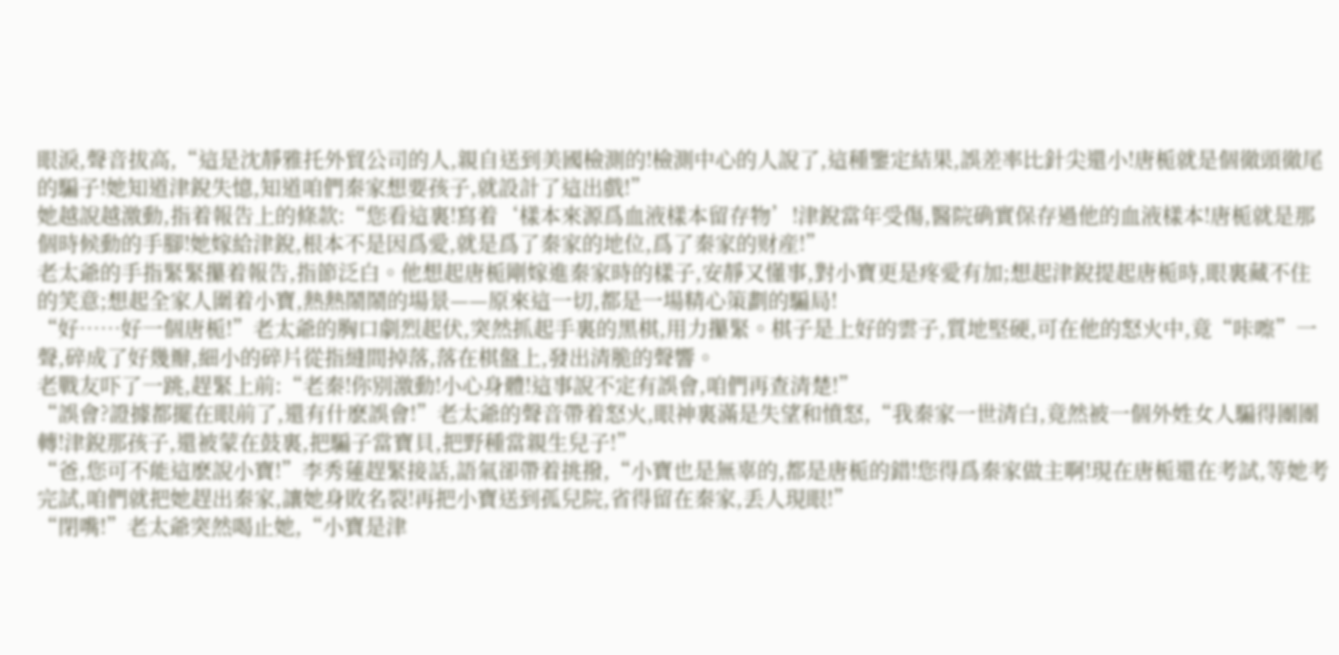眼淚,聲音拔高,“這是沈靜雅托外貿公司的人,親自送到美國檢測的!檢測中心的人說了,這種鑒定結果,誤差率比針尖還小!唐栀就是個徹頭徹尾的騙子!她知道津銳失憶,知道咱們秦家想要孩子,就設計了這出戲!”
她越說越激動,指着報告上的條款:“您看這裏!寫着‘樣本來源爲血液樣本留存物’!津銳當年受傷,醫院确實保存過他的血液樣本!唐栀就是那個時候動的手腳!她嫁給津銳,根本不是因爲愛,就是爲了秦家的地位,爲了秦家的财産!”
老太爺的手指緊緊攥着報告,指節泛白。他想起唐栀剛嫁進秦家時的樣子,安靜又懂事,對小寶更是疼愛有加;想起津銳提起唐栀時,眼裏藏不住的笑意;想起全家人圍着小寶,熱熱鬧鬧的場景——原來這一切,都是一場精心策劃的騙局!
“好……好一個唐栀!”老太爺的胸口劇烈起伏,突然抓起手裏的黑棋,用力攥緊。棋子是上好的雲子,質地堅硬,可在他的怒火中,竟“咔嚓”一聲,碎成了好幾瓣,細小的碎片從指縫間掉落,落在棋盤上,發出清脆的聲響。
老戰友吓了一跳,趕緊上前:“老秦!你别激動!小心身體!這事說不定有誤會,咱們再查清楚!”
“誤會?證據都擺在眼前了,還有什麽誤會!”老太爺的聲音帶着怒火,眼神裏滿是失望和憤怒,“我秦家一世清白,竟然被一個外姓女人騙得團團轉!津銳那孩子,還被蒙在鼓裏,把騙子當寶貝,把野種當親生兒子!”
“爸,您可不能這麽說小寶!”李秀蓮趕緊接話,語氣卻帶着挑撥,“小寶也是無辜的,都是唐栀的錯!您得爲秦家做主啊!現在唐栀還在考試,等她考完試,咱們就把她趕出秦家,讓她身敗名裂!再把小寶送到孤兒院,省得留在秦家,丢人現眼!”
“閉嘴!”老太爺突然喝止她,“小寶是津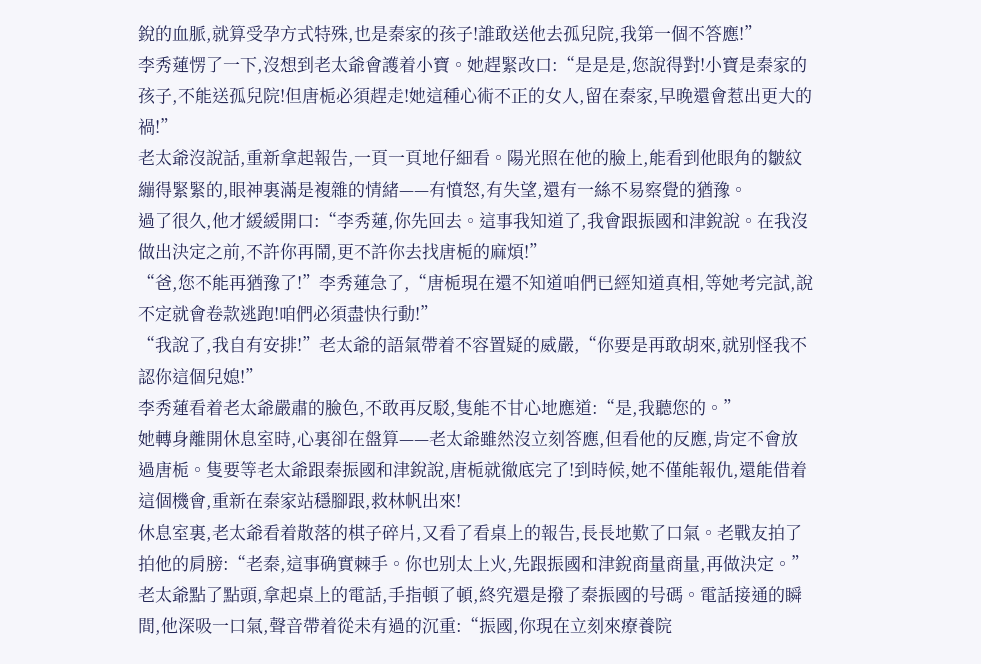銳的血脈,就算受孕方式特殊,也是秦家的孩子!誰敢送他去孤兒院,我第一個不答應!”
李秀蓮愣了一下,沒想到老太爺會護着小寶。她趕緊改口:“是是是,您說得對!小寶是秦家的孩子,不能送孤兒院!但唐栀必須趕走!她這種心術不正的女人,留在秦家,早晚還會惹出更大的禍!”
老太爺沒說話,重新拿起報告,一頁一頁地仔細看。陽光照在他的臉上,能看到他眼角的皺紋繃得緊緊的,眼神裏滿是複雜的情緒——有憤怒,有失望,還有一絲不易察覺的猶豫。
過了很久,他才緩緩開口:“李秀蓮,你先回去。這事我知道了,我會跟振國和津銳說。在我沒做出決定之前,不許你再鬧,更不許你去找唐栀的麻煩!”
“爸,您不能再猶豫了!”李秀蓮急了,“唐栀現在還不知道咱們已經知道真相,等她考完試,說不定就會卷款逃跑!咱們必須盡快行動!”
“我說了,我自有安排!”老太爺的語氣帶着不容置疑的威嚴,“你要是再敢胡來,就别怪我不認你這個兒媳!”
李秀蓮看着老太爺嚴肅的臉色,不敢再反駁,隻能不甘心地應道:“是,我聽您的。”
她轉身離開休息室時,心裏卻在盤算——老太爺雖然沒立刻答應,但看他的反應,肯定不會放過唐栀。隻要等老太爺跟秦振國和津銳說,唐栀就徹底完了!到時候,她不僅能報仇,還能借着這個機會,重新在秦家站穩腳跟,救林帆出來!
休息室裏,老太爺看着散落的棋子碎片,又看了看桌上的報告,長長地歎了口氣。老戰友拍了拍他的肩膀:“老秦,這事确實棘手。你也别太上火,先跟振國和津銳商量商量,再做決定。”
老太爺點了點頭,拿起桌上的電話,手指頓了頓,終究還是撥了秦振國的号碼。電話接通的瞬間,他深吸一口氣,聲音帶着從未有過的沉重:“振國,你現在立刻來療養院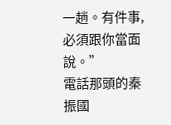一趟。有件事,必須跟你當面說。”
電話那頭的秦振國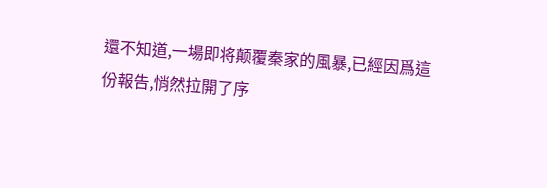還不知道,一場即将颠覆秦家的風暴,已經因爲這份報告,悄然拉開了序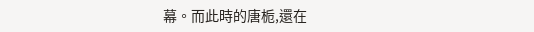幕。而此時的唐栀,還在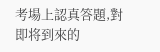考場上認真答題,對即将到來的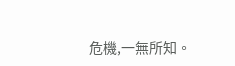危機,一無所知。